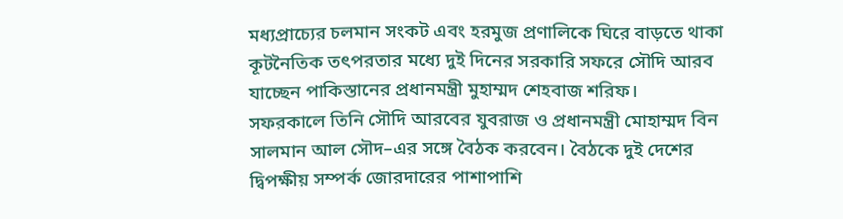মধ্যপ্রাচ্যের চলমান সংকট এবং হরমুজ প্রণালিকে ঘিরে বাড়তে থাকা কূটনৈতিক তৎপরতার মধ্যে দুই দিনের সরকারি সফরে সৌদি আরব যাচ্ছেন পাকিস্তানের প্রধানমন্ত্রী মুহাম্মদ শেহবাজ শরিফ।
সফরকালে তিনি সৌদি আরবের যুবরাজ ও প্রধানমন্ত্রী মোহাম্মদ বিন সালমান আল সৌদ–এর সঙ্গে বৈঠক করবেন। বৈঠকে দুই দেশের দ্বিপক্ষীয় সম্পর্ক জোরদারের পাশাপাশি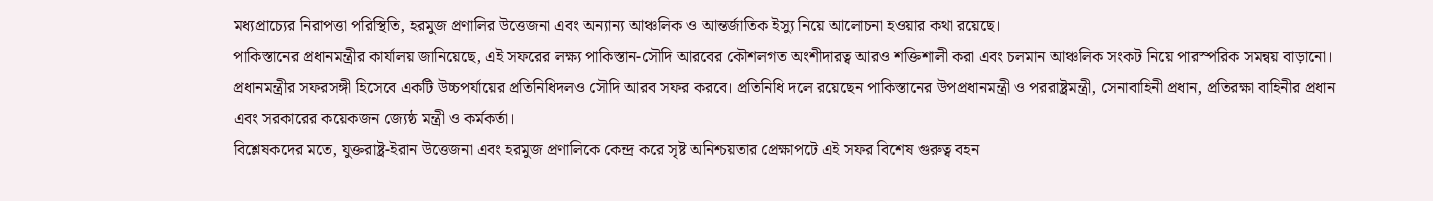মধ্যপ্রাচ্যের নিরাপত্তা পরিস্থিতি, হরমুজ প্রণালির উত্তেজনা এবং অন্যান্য আঞ্চলিক ও আন্তর্জাতিক ইস্যু নিয়ে আলোচনা হওয়ার কথা রয়েছে।
পাকিস্তানের প্রধানমন্ত্রীর কার্যালয় জানিয়েছে, এই সফরের লক্ষ্য পাকিস্তান-সৌদি আরবের কৌশলগত অংশীদারত্ব আরও শক্তিশালী করা এবং চলমান আঞ্চলিক সংকট নিয়ে পারস্পরিক সমন্বয় বাড়ানো।
প্রধানমন্ত্রীর সফরসঙ্গী হিসেবে একটি উচ্চপর্যায়ের প্রতিনিধিদলও সৌদি আরব সফর করবে। প্রতিনিধি দলে রয়েছেন পাকিস্তানের উপপ্রধানমন্ত্রী ও পররাষ্ট্রমন্ত্রী, সেনাবাহিনী প্রধান, প্রতিরক্ষা বাহিনীর প্রধান এবং সরকারের কয়েকজন জ্যেষ্ঠ মন্ত্রী ও কর্মকর্তা।
বিশ্লেষকদের মতে, যুক্তরাষ্ট্র-ইরান উত্তেজনা এবং হরমুজ প্রণালিকে কেন্দ্র করে সৃষ্ট অনিশ্চয়তার প্রেক্ষাপটে এই সফর বিশেষ গুরুত্ব বহন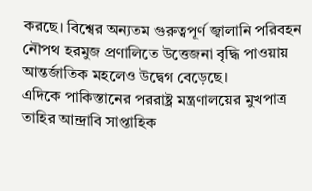করছে। বিশ্বের অন্যতম গুরুত্বপূর্ণ জ্বালানি পরিবহন নৌপথ হরমুজ প্রণালিতে উত্তেজনা বৃদ্ধি পাওয়ায় আন্তর্জাতিক মহলেও উদ্বেগ বেড়েছে।
এদিকে পাকিস্তানের পররাষ্ট্র মন্ত্রণালয়ের মুখপাত্র তাহির আন্দ্রাবি সাপ্তাহিক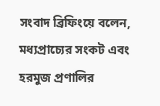সংবাদ ব্রিফিংয়ে বলেন, মধ্যপ্রাচ্যের সংকট এবং হরমুজ প্রণালির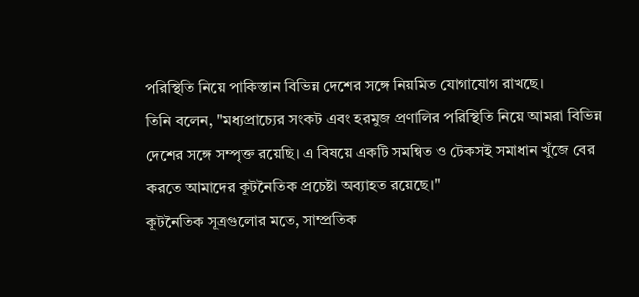পরিস্থিতি নিয়ে পাকিস্তান বিভিন্ন দেশের সঙ্গে নিয়মিত যোগাযোগ রাখছে।
তিনি বলেন, "মধ্যপ্রাচ্যের সংকট এবং হরমুজ প্রণালির পরিস্থিতি নিয়ে আমরা বিভিন্ন দেশের সঙ্গে সম্পৃক্ত রয়েছি। এ বিষয়ে একটি সমন্বিত ও টেকসই সমাধান খুঁজে বের করতে আমাদের কূটনৈতিক প্রচেষ্টা অব্যাহত রয়েছে।"
কূটনৈতিক সূত্রগুলোর মতে, সাম্প্রতিক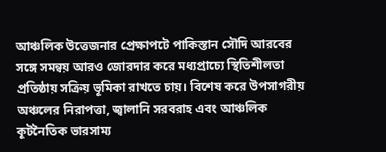আঞ্চলিক উত্তেজনার প্রেক্ষাপটে পাকিস্তান সৌদি আরবের সঙ্গে সমন্বয় আরও জোরদার করে মধ্যপ্রাচ্যে স্থিতিশীলতা প্রতিষ্ঠায় সক্রিয় ভূমিকা রাখতে চায়। বিশেষ করে উপসাগরীয় অঞ্চলের নিরাপত্তা, জ্বালানি সরবরাহ এবং আঞ্চলিক কূটনৈতিক ভারসাম্য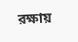রক্ষায়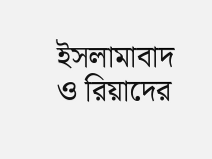ইসলামাবাদ ও রিয়াদের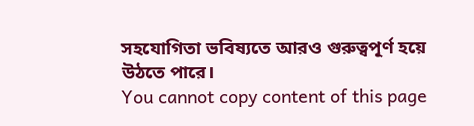সহযোগিতা ভবিষ্যতে আরও গুরুত্বপূর্ণ হয়ে উঠতে পারে।
You cannot copy content of this page